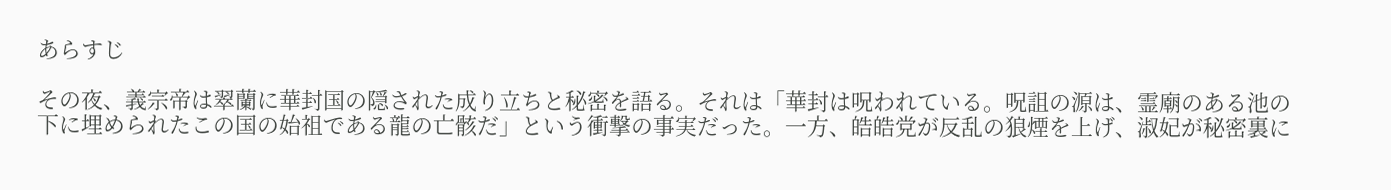あらすじ

その夜、義宗帝は翠蘭に華封国の隠された成り立ちと秘密を語る。それは「華封は呪われている。呪詛の源は、霊廟のある池の下に埋められたこの国の始祖である龍の亡骸だ」という衝撃の事実だった。一方、皓皓党が反乱の狼煙を上げ、淑妃が秘密裏に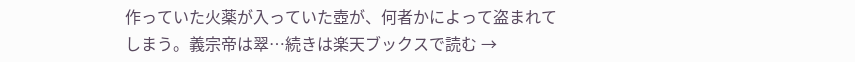作っていた火薬が入っていた壺が、何者かによって盗まれてしまう。義宗帝は翠…続きは楽天ブックスで読む →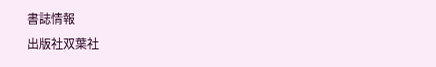書誌情報
出版社双葉社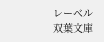レーベル双葉文庫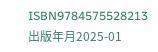ISBN9784575528213
出版年月2025-01